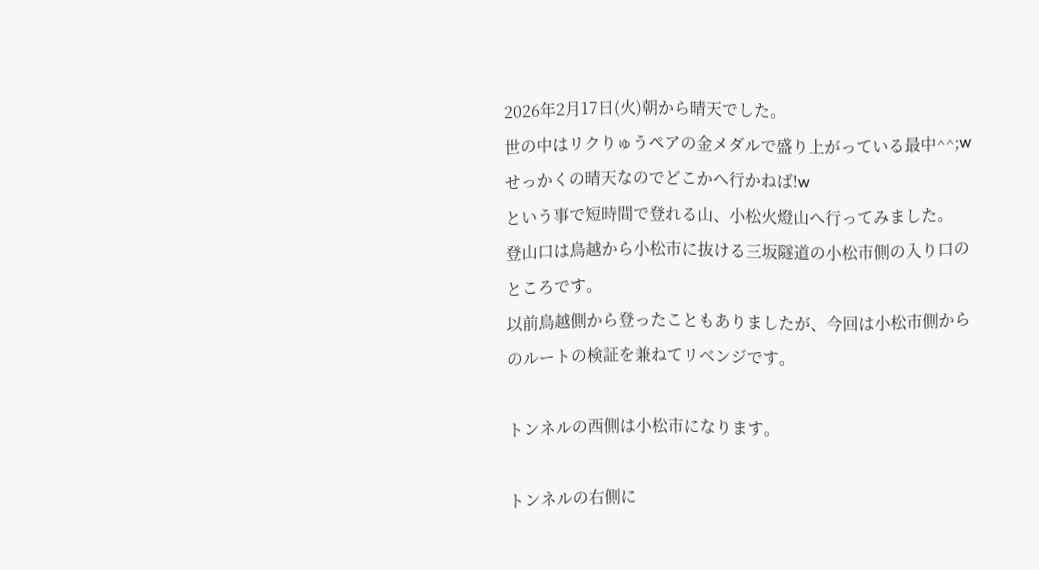2026年2月17日(火)朝から晴天でした。
世の中はリクりゅうペアの金メダルで盛り上がっている最中^^;w
せっかくの晴天なのでどこかへ行かねば!w
という事で短時間で登れる山、小松火燈山へ行ってみました。
登山口は鳥越から小松市に抜ける三坂隧道の小松市側の入り口のところです。
以前鳥越側から登ったこともありましたが、今回は小松市側からのルートの検証を兼ねてリベンジです。

トンネルの西側は小松市になります。

トンネルの右側に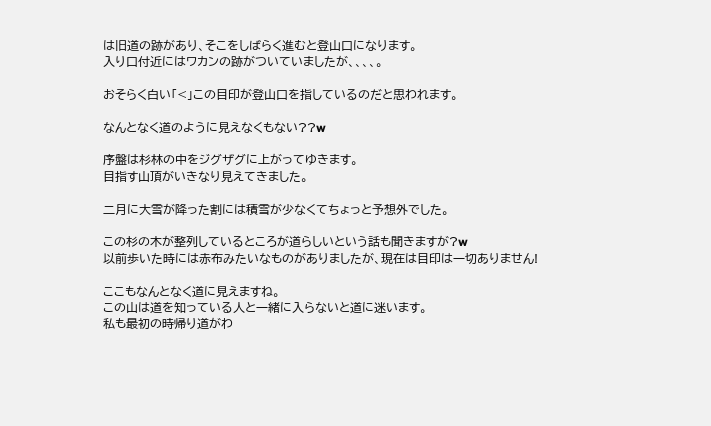は旧道の跡があり、そこをしばらく進むと登山口になります。
入り口付近にはワカンの跡がついていましたが、、、、。

おそらく白い「<」この目印が登山口を指しているのだと思われます。

なんとなく道のように見えなくもない??w

序盤は杉林の中をジグザグに上がってゆきます。
目指す山頂がいきなり見えてきました。

二月に大雪が降った割には積雪が少なくてちょっと予想外でした。

この杉の木が整列しているところが道らしいという話も聞きますが?w
以前歩いた時には赤布みたいなものがありましたが、現在は目印は一切ありません!

ここもなんとなく道に見えますね。
この山は道を知っている人と一緒に入らないと道に迷います。
私も最初の時帰り道がわ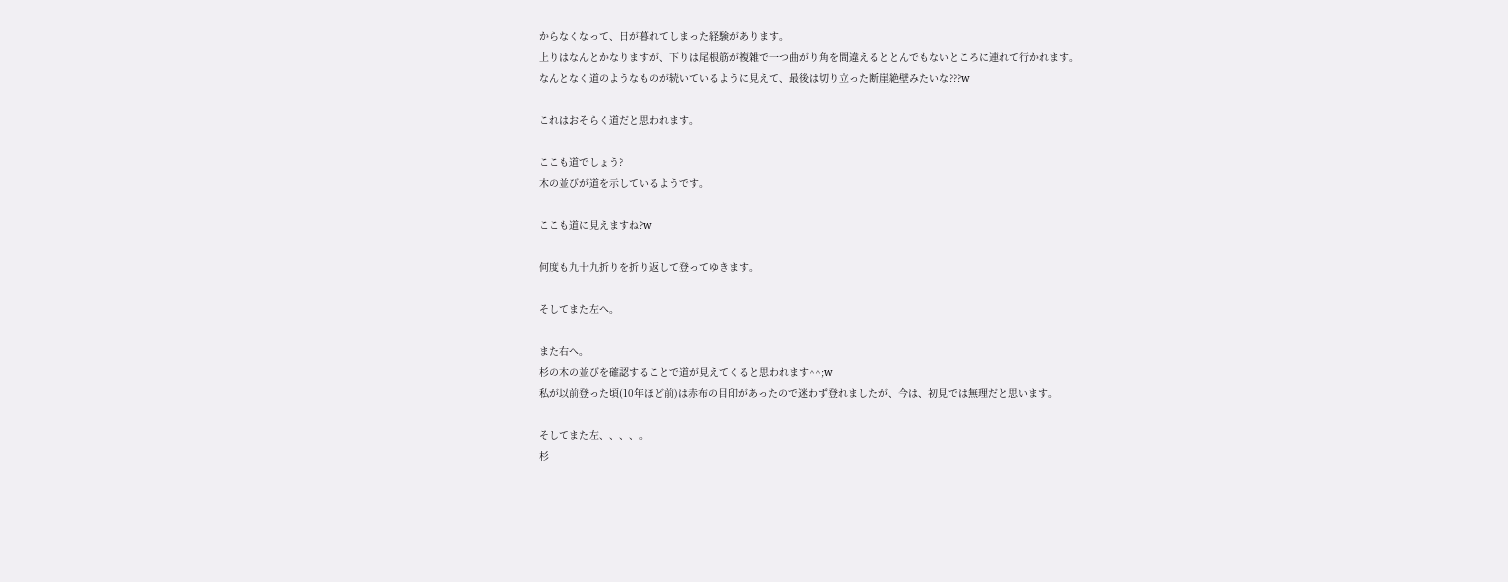からなくなって、日が暮れてしまった経験があります。
上りはなんとかなりますが、下りは尾根筋が複雑で一つ曲がり角を間違えるととんでもないところに連れて行かれます。
なんとなく道のようなものが続いているように見えて、最後は切り立った断崖絶壁みたいな???w

これはおそらく道だと思われます。

ここも道でしょう?
木の並びが道を示しているようです。

ここも道に見えますね?w

何度も九十九折りを折り返して登ってゆきます。

そしてまた左へ。

また右へ。
杉の木の並びを確認することで道が見えてくると思われます^^;w
私が以前登った頃(10年ほど前)は赤布の目印があったので迷わず登れましたが、今は、初見では無理だと思います。

そしてまた左、、、、。
杉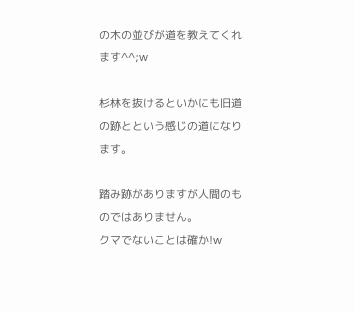の木の並びが道を教えてくれます^^;w

杉林を抜けるといかにも旧道の跡とという感じの道になります。

踏み跡がありますが人間のものではありません。
クマでないことは確か!w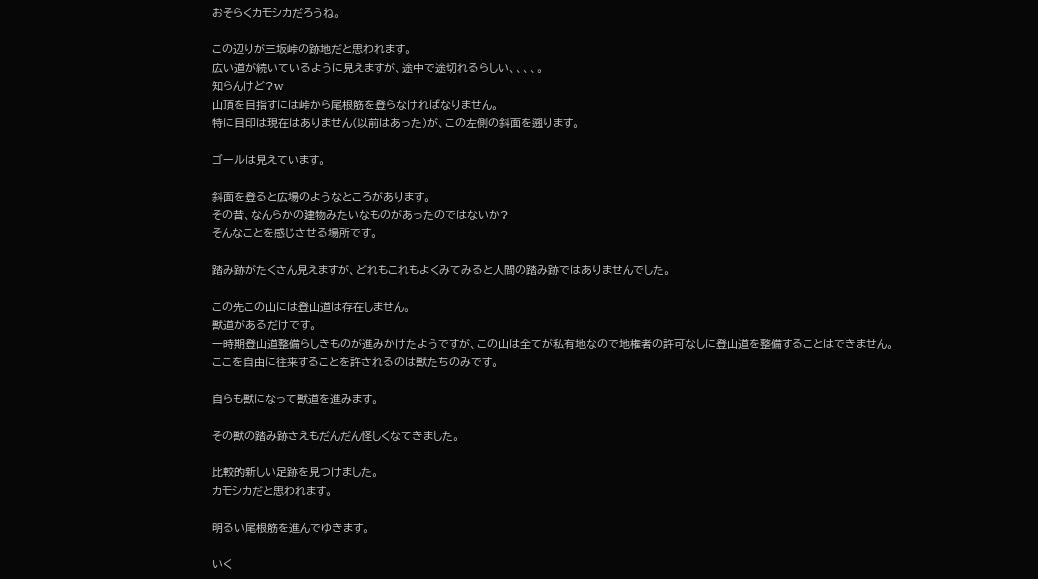おそらくカモシカだろうね。

この辺りが三坂峠の跡地だと思われます。
広い道が続いているように見えますが、途中で途切れるらしい、、、、。
知らんけど?w
山頂を目指すには峠から尾根筋を登らなければなりません。
特に目印は現在はありません(以前はあった)が、この左側の斜面を遡ります。

ゴールは見えています。

斜面を登ると広場のようなところがあります。
その昔、なんらかの建物みたいなものがあったのではないか?
そんなことを感じさせる場所です。

踏み跡がたくさん見えますが、どれもこれもよくみてみると人間の踏み跡ではありませんでした。

この先この山には登山道は存在しません。
獣道があるだけです。
一時期登山道整備らしきものが進みかけたようですが、この山は全てが私有地なので地権者の許可なしに登山道を整備することはできません。
ここを自由に往来することを許されるのは獣たちのみです。

自らも獣になって獣道を進みます。

その獣の踏み跡さえもだんだん怪しくなてきました。

比較的新しい足跡を見つけました。
カモシカだと思われます。

明るい尾根筋を進んでゆきます。

いく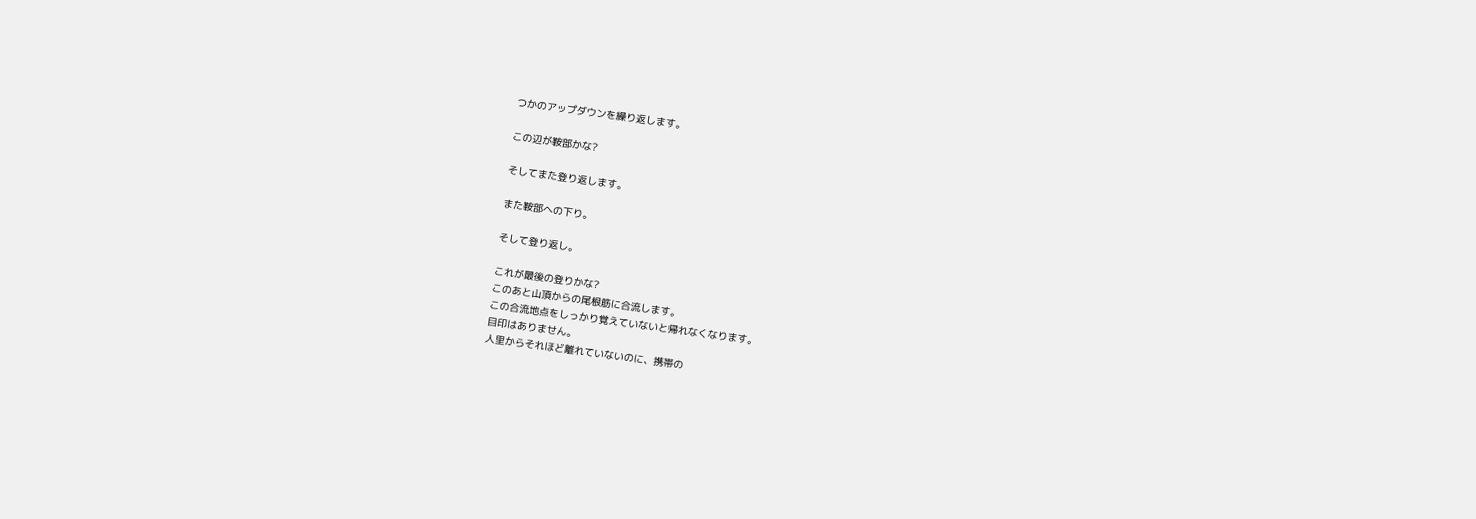つかのアップダウンを繰り返します。

この辺が鞍部かな?

そしてまた登り返します。

また鞍部への下り。

そして登り返し。

これが最後の登りかな?
このあと山頂からの尾根筋に合流します。
この合流地点をしっかり覚えていないと帰れなくなります。
目印はありません。
人里からそれほど離れていないのに、携帯の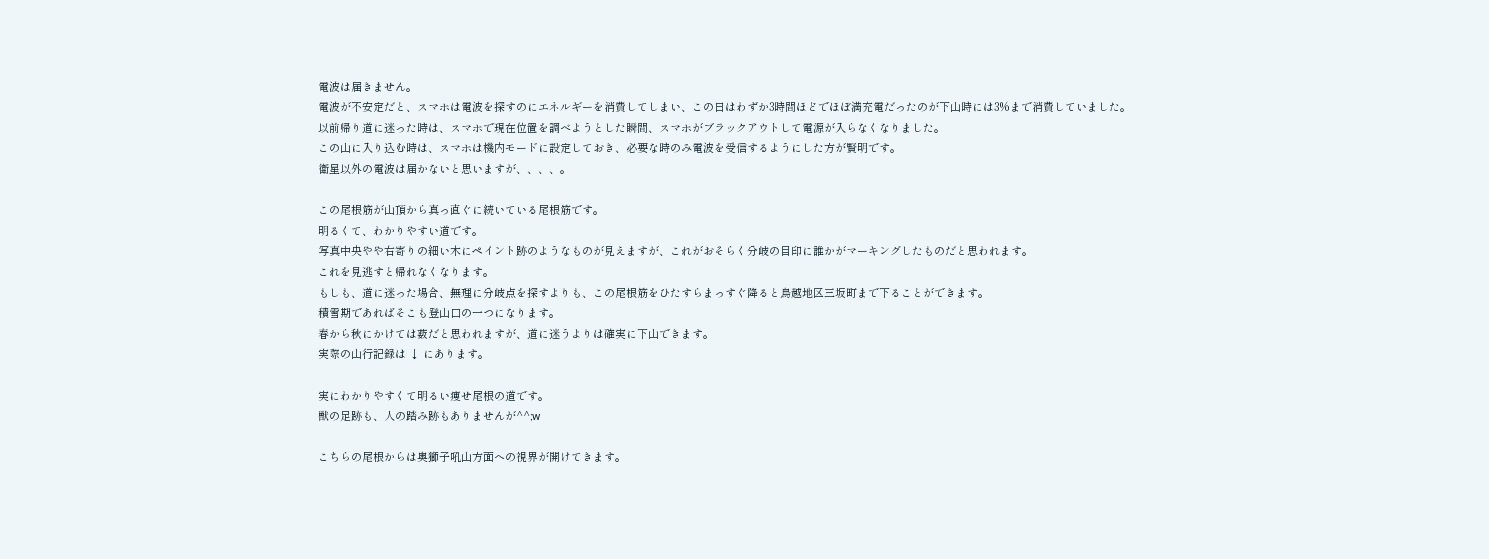電波は届きません。
電波が不安定だと、スマホは電波を探すのにエネルギーを消費してしまい、この日はわずか3時間ほどでほぼ満充電だったのが下山時には3%まで消費していました。
以前帰り道に迷った時は、スマホで現在位置を調べようとした瞬間、スマホがブラックアウトして電源が入らなくなりました。
この山に入り込む時は、スマホは機内モードに設定しておき、必要な時のみ電波を受信するようにした方が賢明です。
衛星以外の電波は届かないと思いますが、、、、。

この尾根筋が山頂から真っ直ぐに続いている尾根筋です。
明るくて、わかりやすい道です。
写真中央やや右寄りの細い木にペイント跡のようなものが見えますが、これがおそらく分岐の目印に誰かがマーキングしたものだと思われます。
これを見逃すと帰れなくなります。
もしも、道に迷った場合、無理に分岐点を探すよりも、この尾根筋をひたすらまっすぐ降ると鳥越地区三坂町まで下ることができます。
積雪期であればそこも登山口の一つになります。
春から秋にかけては薮だと思われますが、道に迷うよりは確実に下山できます。
実際の山行記録は ↓ にあります。

実にわかりやすくて明るい痩せ尾根の道です。
獣の足跡も、人の踏み跡もありませんが^^;w

こちらの尾根からは奥獅子吼山方面への視界が開けてきます。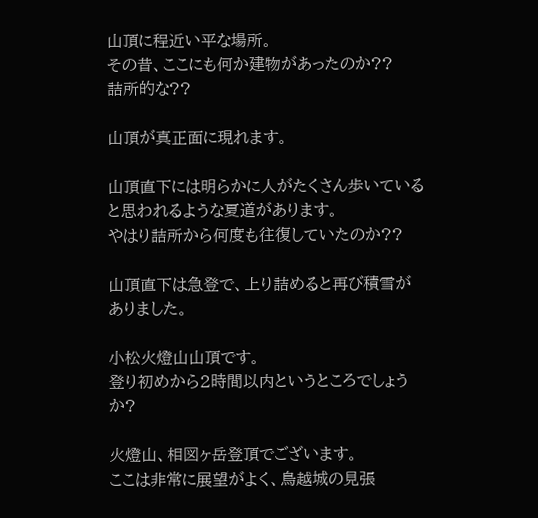山頂に程近い平な場所。
その昔、ここにも何か建物があったのか??
詰所的な??

山頂が真正面に現れます。

山頂直下には明らかに人がたくさん歩いていると思われるような夏道があります。
やはり詰所から何度も往復していたのか??

山頂直下は急登で、上り詰めると再び積雪がありました。

小松火燈山山頂です。
登り初めから2時間以内というところでしょうか?

火燈山、相図ヶ岳登頂でございます。
ここは非常に展望がよく、鳥越城の見張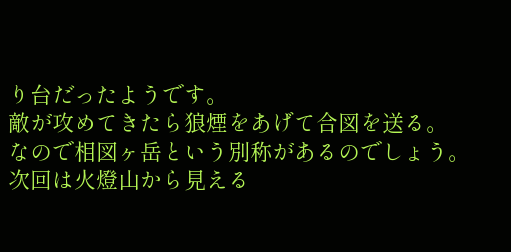り台だったようです。
敵が攻めてきたら狼煙をあげて合図を送る。
なので相図ヶ岳という別称があるのでしょう。
次回は火燈山から見える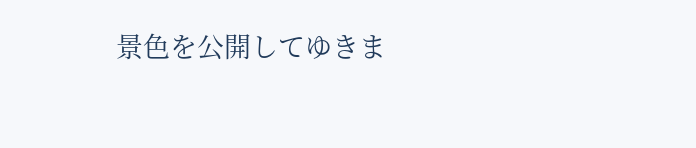景色を公開してゆきま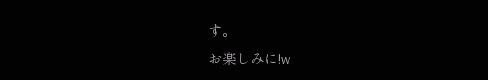す。
お楽しみに!w